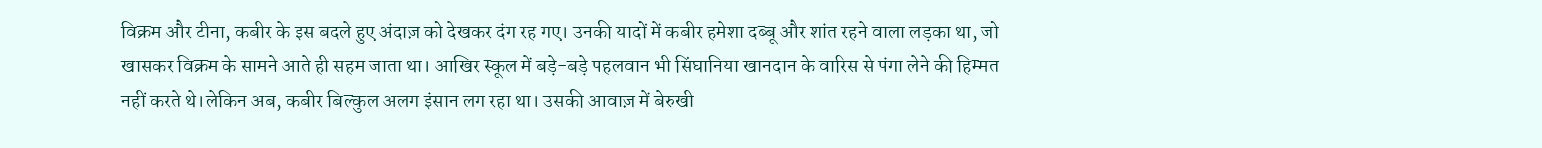विक्रम और टीना, कबीर के इस बदले हुए अंदाज़ को देखकर दंग रह गए। उनकी यादों में कबीर हमेशा दब्बू और शांत रहने वाला लड़का था, जो खासकर विक्रम के सामने आते ही सहम जाता था। आखिर स्कूल में बड़े-बड़े पहलवान भी सिंघानिया खानदान के वारिस से पंगा लेने की हिम्मत नहीं करते थे।लेकिन अब, कबीर बिल्कुल अलग इंसान लग रहा था। उसकी आवाज़ में बेरुखी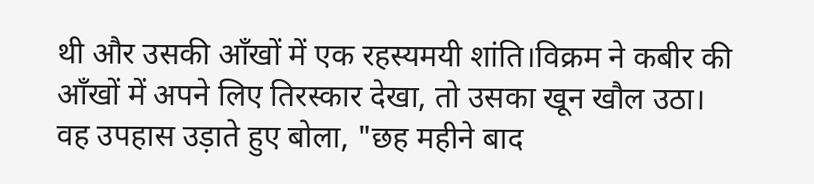थी और उसकी आँखों में एक रहस्यमयी शांति।विक्रम ने कबीर की आँखों में अपने लिए तिरस्कार देखा, तो उसका खून खौल उठा। वह उपहास उड़ाते हुए बोला, "छह महीने बाद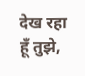देख रहा हूँ तुझे,